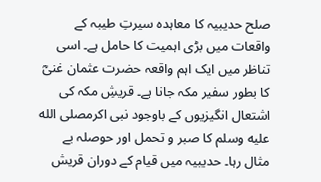صلح حدیبیہ کا معاہدہ سیرتِ طیبہ کے واقعات میں بڑی اہمیت کا حامل ہے۔ اسی تناظر میں ایک اہم واقعہ حضرت عثمان غنیؓ کا بطور سفیر مکہ جانا ہے۔ قریشِ مکہ کی اشتعال انگیزیوں کے باوجود نبی اکرمصلى الله عليه وسلم کا صبر و تحمل اور حوصلہ بے مثال رہا۔ حدیبیہ میں قیام کے دوران قریش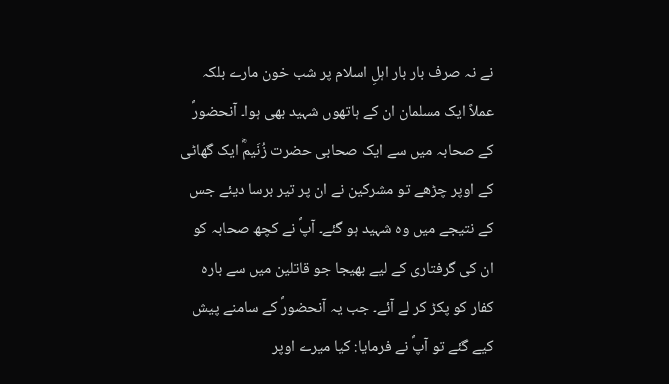نے نہ صرف بار بار اہلِ اسلام پر شب خون مارے بلکہ عملاً ایک مسلمان ان کے ہاتھوں شہید بھی ہوا۔ آنحضورؐ کے صحابہ میں سے ایک صحابی حضرت زُنَیمؓ ایک گھاٹی کے اوپر چڑھے تو مشرکین نے ان پر تیر برسا دیئے جس کے نتیجے میں وہ شہید ہو گئے۔ آپؐ نے کچھ صحابہ کو ان کی گرفتاری کے لیے بھیجا جو قاتلین میں سے بارہ کفار کو پکڑ کر لے آئے۔ جب یہ آنحضورؐ کے سامنے پیش کیے گئے تو آپؐ نے فرمایا: کیا میرے اوپر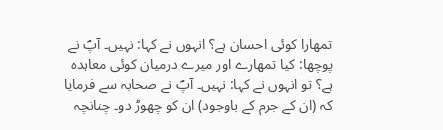تمھارا کوئی احسان ہے؟ انہوں نے کہا: نہیں۔ آپؐ نے پوچھا: کیا تمھارے اور میرے درمیان کوئی معاہدہ ہے؟ تو انہوں نے کہا: نہیں۔ آپؐ نے صحابہ سے فرمایا کہ (ان کے جرم کے باوجود) ان کو چھوڑ دو۔ چنانچہ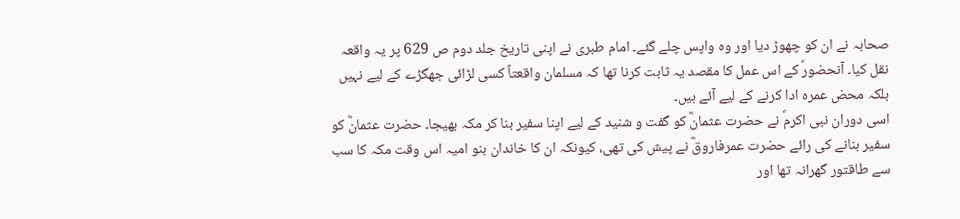صحابہ نے ان کو چھوڑ دیا اور وہ واپس چلے گئے۔ امام طبری نے اپنی تاریخ جلد دوم ص 629 پر یہ واقعہ نقل کیا۔ آنحضورؐ کے اس عمل کا مقصد یہ ثابت کرنا تھا کہ مسلمان واقعتاً کسی لڑائی جھگڑے کے لیے نہیں بلکہ محض عمرہ ادا کرنے کے لیے آئے ہیں۔
اسی دوران نبی اکرمؐ نے حضرت عثمانؓ کو گفت و شنید کے لیے اپنا سفیر بنا کر مکہ بھیجا۔ حضرت عثمانؓ کو سفیر بنانے کی رائے حضرت عمرفاروقؓ نے پیش کی تھی، کیونکہ ان کا خاندان بنو امیہ اس وقت مکہ کا سب سے طاقتور گھرانہ تھا اور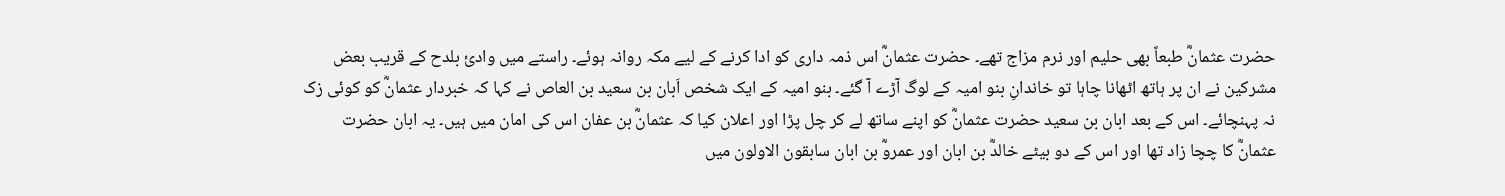حضرت عثمانؓ طبعاً بھی حلیم اور نرم مزاج تھے۔ حضرت عثمانؓ اس ذمہ داری کو ادا کرنے کے لیے مکہ روانہ ہوئے۔ راستے میں وادیٔ بلدح کے قریب بعض مشرکین نے ان پر ہاتھ اٹھانا چاہا تو خاندانِ بنو امیہ کے لوگ آڑے آ گئے۔ بنو امیہ کے ایک شخص اَبان بن سعید بن العاص نے کہا کہ خبردار عثمانؓ کو کوئی زک نہ پہنچائے۔ اس کے بعد ابان بن سعید حضرت عثمانؓ کو اپنے ساتھ لے کر چل پڑا اور اعلان کیا کہ عثمانؓ بن عفان اس کی امان میں ہیں۔ یہ ابان حضرت عثمانؓ کا چچا زاد تھا اور اس کے دو بیٹے خالدؓ بن ابان اور عمروؓ بن ابان سابقون الاولون میں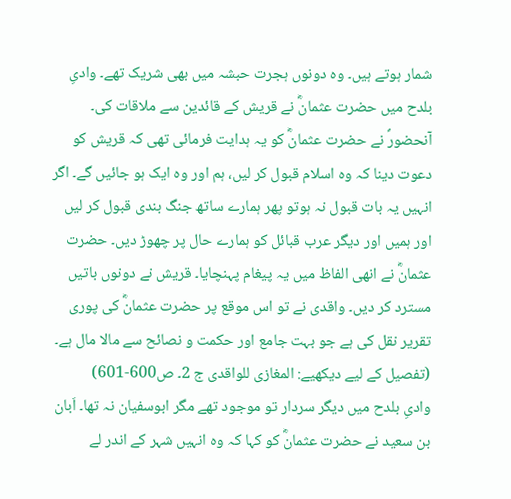شمار ہوتے ہیں۔ وہ دونوں ہجرت حبشہ میں بھی شریک تھے۔ وادیِ بلدح میں حضرت عثمانؓ نے قریش کے قائدین سے ملاقات کی۔
آنحضورؐ نے حضرت عثمانؓ کو یہ ہدایت فرمائی تھی کہ قریش کو دعوت دینا کہ وہ اسلام قبول کر لیں، ہم اور وہ ایک ہو جائیں گے۔ اگر انہیں یہ بات قبول نہ ہوتو پھر ہمارے ساتھ جنگ بندی قبول کر لیں اور ہمیں اور دیگر عرب قبائل کو ہمارے حال پر چھوڑ دیں۔ حضرت عثمانؓ نے انھی الفاظ میں یہ پیغام پہنچایا۔ قریش نے دونوں باتیں مسترد کر دیں۔ واقدی نے تو اس موقع پر حضرت عثمانؓ کی پوری تقریر نقل کی ہے جو بہت جامع اور حکمت و نصائح سے مالا مال ہے۔ (تفصیل کے لیے دیکھیے: المغازی للواقدی ج 2۔ ص600-601)
وادیِ بلدح میں دیگر سردار تو موجود تھے مگر ابوسفیان نہ تھا۔ اَبان بن سعید نے حضرت عثمانؓ کو کہا کہ وہ انہیں شہر کے اندر لے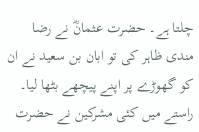چلتا ہے۔ حضرت عثمانؓ نے رضا مندی ظاہر کی تو ابان بن سعید نے ان کو گھوڑے پر اپنے پیچھے بٹھا لیا۔ راستے میں کئی مشرکین نے حضرت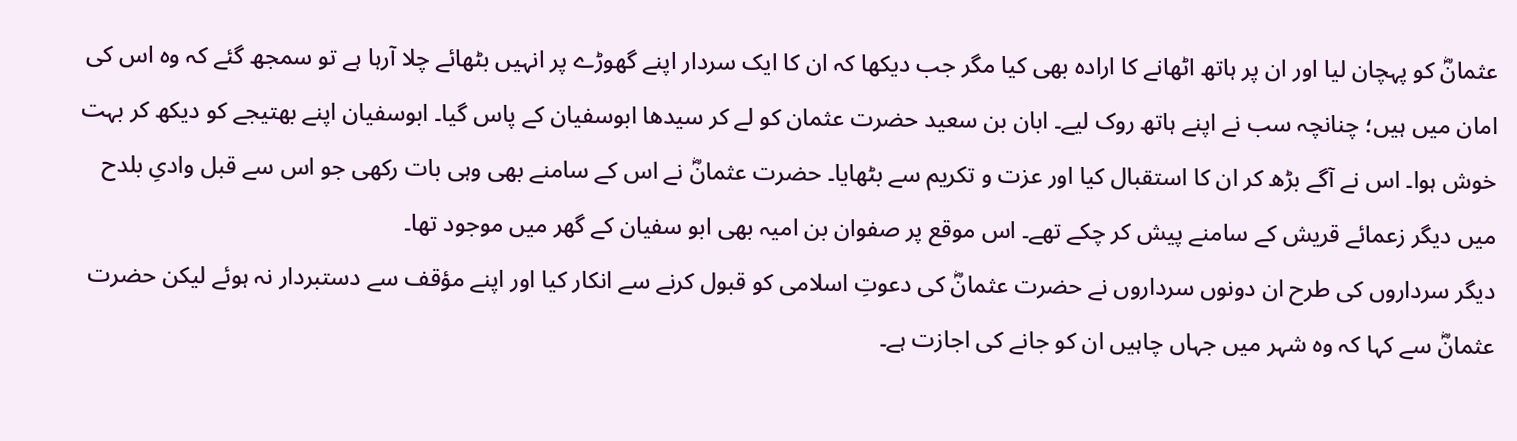عثمانؓ کو پہچان لیا اور ان پر ہاتھ اٹھانے کا ارادہ بھی کیا مگر جب دیکھا کہ ان کا ایک سردار اپنے گھوڑے پر انہیں بٹھائے چلا آرہا ہے تو سمجھ گئے کہ وہ اس کی امان میں ہیں؛ چنانچہ سب نے اپنے ہاتھ روک لیے۔ ابان بن سعید حضرت عثمان کو لے کر سیدھا ابوسفیان کے پاس گیا۔ ابوسفیان اپنے بھتیجے کو دیکھ کر بہت خوش ہوا۔ اس نے آگے بڑھ کر ان کا استقبال کیا اور عزت و تکریم سے بٹھایا۔ حضرت عثمانؓ نے اس کے سامنے بھی وہی بات رکھی جو اس سے قبل وادیِ بلدح میں دیگر زعمائے قریش کے سامنے پیش کر چکے تھے۔ اس موقع پر صفوان بن امیہ بھی ابو سفیان کے گھر میں موجود تھا۔
دیگر سرداروں کی طرح ان دونوں سرداروں نے حضرت عثمانؓ کی دعوتِ اسلامی کو قبول کرنے سے انکار کیا اور اپنے مؤقف سے دستبردار نہ ہوئے لیکن حضرت عثمانؓ سے کہا کہ وہ شہر میں جہاں چاہیں ان کو جانے کی اجازت ہے۔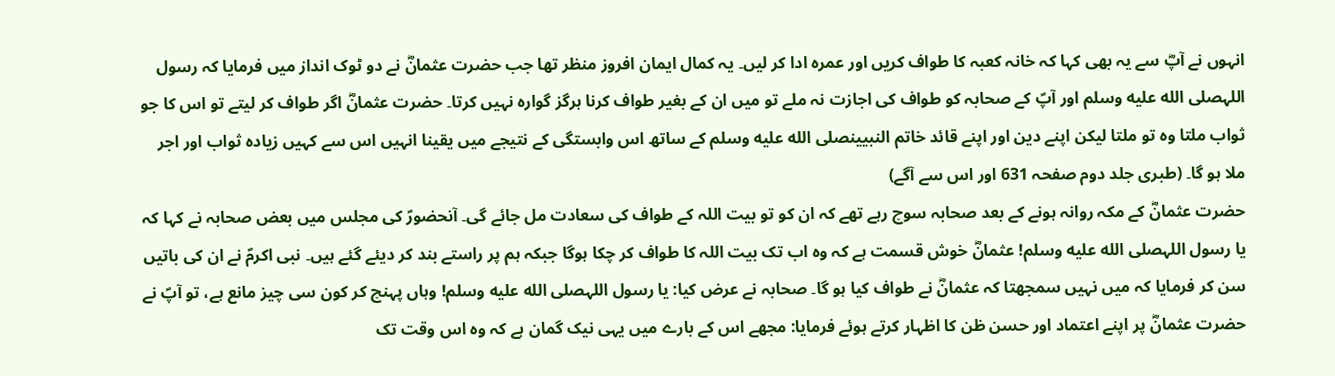انہوں نے آپؓ سے یہ بھی کہا کہ خانہ کعبہ کا طواف کریں اور عمرہ ادا کر لیں۔ یہ کمال ایمان افروز منظر تھا جب حضرت عثمانؓ نے دو ٹوک انداز میں فرمایا کہ رسول اللہصلى الله عليه وسلم اور آپؐ کے صحابہ کو طواف کی اجازت نہ ملے تو میں ان کے بغیر طواف کرنا ہرگز گوارہ نہیں کرتا۔ حضرت عثمانؓ اگر طواف کر لیتے تو اس کا جو ثواب ملتا وہ تو ملتا لیکن اپنے دین اور اپنے قائد خاتم النبیینصلى الله عليه وسلم کے ساتھ اس وابستگی کے نتیجے میں یقینا انہیں اس سے کہیں زیادہ ثواب اور اجر ملا ہو گا۔ (طبری جلد دوم صفحہ 631 اور اس سے آگے)
حضرت عثمانؓ کے مکہ روانہ ہونے کے بعد صحابہ سوچ رہے تھے کہ ان کو تو بیت اللہ کے طواف کی سعادت مل جائے گی۔ آنحضورؐ کی مجلس میں بعض صحابہ نے کہا کہ یا رسول اللہصلى الله عليه وسلم! عثمانؓ خوش قسمت ہے کہ وہ اب تک بیت اللہ کا طواف کر چکا ہوگا جبکہ ہم پر راستے بند کر دیئے گئے ہیں۔ نبی اکرمؐ نے ان کی باتیں سن کر فرمایا کہ میں نہیں سمجھتا کہ عثمانؓ نے طواف کیا ہو گا۔ صحابہ نے عرض کیا: یا رسول اللہصلى الله عليه وسلم! وہاں پہنچ کر کون سی چیز مانع ہے، تو آپؐ نے حضرت عثمانؓ پر اپنے اعتماد اور حسن ظن کا اظہار کرتے ہوئے فرمایا: مجھے اس کے بارے میں یہی نیک گمان ہے کہ وہ اس وقت تک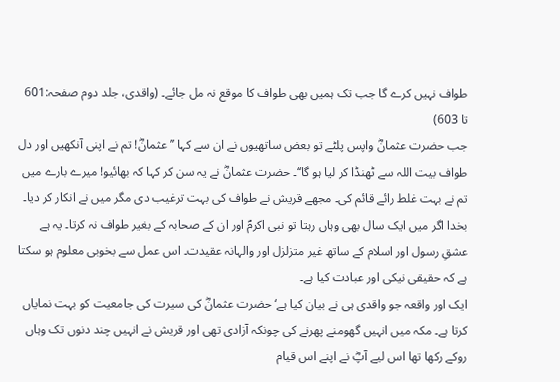طواف نہیں کرے گا جب تک ہمیں بھی طواف کا موقع نہ مل جائے۔ (واقدی، جلد دوم صفحہ:601 تا 603)
جب حضرت عثمانؓ واپس پلٹے تو بعض ساتھیوں نے ان سے کہا ’’عثمانؓ! تم نے اپنی آنکھیں اور دل طواف بیت اللہ سے ٹھنڈا کر لیا ہو گا‘‘۔ حضرت عثمانؓ نے یہ سن کر کہا کہ بھائیو! میرے بارے میں تم نے بہت غلط رائے قائم کی۔ مجھے قریش نے طواف کی بہت ترغیب دی مگر میں نے انکار کر دیا۔ بخدا اگر میں ایک سال بھی وہاں رہتا تو نبی اکرمؐ اور ان کے صحابہ کے بغیر طواف نہ کرتا۔ یہ ہے عشقِ رسول اور اسلام کے ساتھ غیر متزلزل اور والہانہ عقیدت۔ اس عمل سے بخوبی معلوم ہو سکتا ہے کہ حقیقی نیکی اور عبادت کیا ہے۔
ایک اور واقعہ جو واقدی ہی نے بیان کیا ہے‘ حضرت عثمانؓ کی سیرت کی جامعیت کو بہت نمایاں کرتا ہے۔ مکہ میں انہیں گھومنے پھرنے کی چونکہ آزادی تھی اور قریش نے انہیں چند دنوں تک وہاں روکے رکھا تھا اس لیے آپؓ نے اپنے اس قیام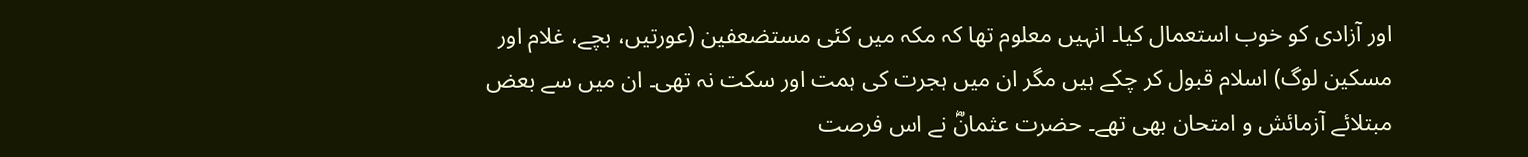اور آزادی کو خوب استعمال کیا۔ انہیں معلوم تھا کہ مکہ میں کئی مستضعفین (عورتیں، بچے، غلام اور مسکین لوگ) اسلام قبول کر چکے ہیں مگر ان میں ہجرت کی ہمت اور سکت نہ تھی۔ ان میں سے بعض مبتلائے آزمائش و امتحان بھی تھے۔ حضرت عثمانؓ نے اس فرصت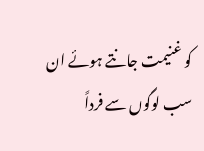کو غنیمت جانتے ہوئے ان سب لوگوں سے فرداً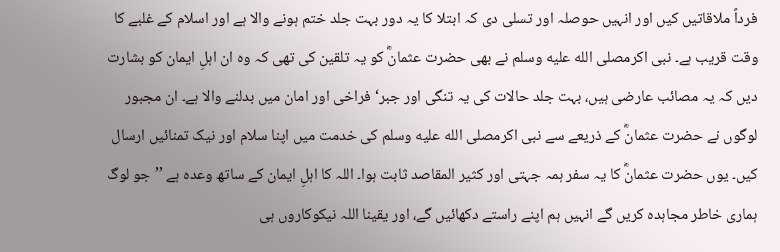فرداً ملاقاتیں کیں اور انہیں حوصلہ اور تسلی دی کہ ابتلا کا یہ دور بہت جلد ختم ہونے والا ہے اور اسلام کے غلبے کا وقت قریب ہے۔ نبی اکرمصلى الله عليه وسلم نے بھی حضرت عثمانؓ کو یہ تلقین کی تھی کہ وہ ان اہلِ ایمان کو بشارت دیں کہ یہ مصائب عارضی ہیں، بہت جلد حالات کی یہ تنگی اور جبر‘ فراخی اور امان میں بدلنے والا ہے۔ ان مجبور لوگوں نے حضرت عثمانؓ کے ذریعے سے نبی اکرمصلى الله عليه وسلم کی خدمت میں اپنا سلام اور نیک تمنائیں ارسال کیں۔ یوں حضرت عثمانؓ کا یہ سفر ہمہ جہتی اور کثیر المقاصد ثابت ہوا۔ اللہ کا اہلِ ایمان کے ساتھ وعدہ ہے ’’جو لوگ ہماری خاطر مجاہدہ کریں گے انہیں ہم اپنے راستے دکھائیں گے، اور یقینا اللہ نیکوکاروں ہی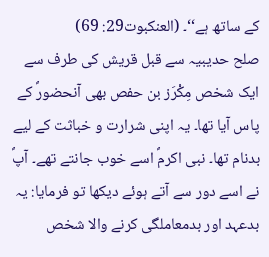کے ساتھ ہے‘‘۔ (العنکبوت29: 69)
صلح حدیبیہ سے قبل قریش کی طرف سے ایک شخص مِکْرَز بن حفص بھی آنحضورؐ کے پاس آیا تھا۔ یہ اپنی شرارت و خباثت کے لیے بدنام تھا۔ نبی اکرمؐ اسے خوب جانتے تھے۔ آپؐ نے اسے دور سے آتے ہوئے دیکھا تو فرمایا: یہ بدعہد اور بدمعاملگی کرنے والا شخص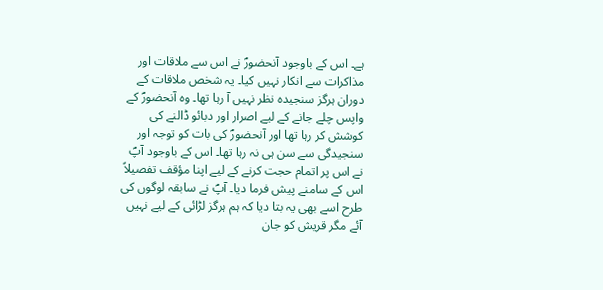ہے۔ اس کے باوجود آنحضورؐ نے اس سے ملاقات اور مذاکرات سے انکار نہیں کیا۔ یہ شخص ملاقات کے دوران ہرگز سنجیدہ نظر نہیں آ رہا تھا۔ وہ آنحضورؐ کے واپس چلے جانے کے لیے اصرار اور دبائو ڈالنے کی کوشش کر رہا تھا اور آنحضورؐ کی بات کو توجہ اور سنجیدگی سے سن ہی نہ رہا تھا۔ اس کے باوجود آپؐ نے اس پر اتمام حجت کرنے کے لیے اپنا مؤقف تفصیلاً اس کے سامنے پیش فرما دیا۔ آپؐ نے سابقہ لوگوں کی طرح اسے بھی یہ بتا دیا کہ ہم ہرگز لڑائی کے لیے نہیں آئے مگر قریش کو جان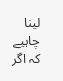لینا چاہیے کہ اگر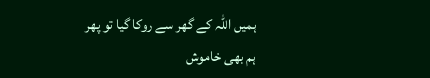ہمیں اللہ کے گھر سے روکا گیا تو پھر ہم بھی خاموش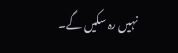نہیں رہ سکیں گے۔